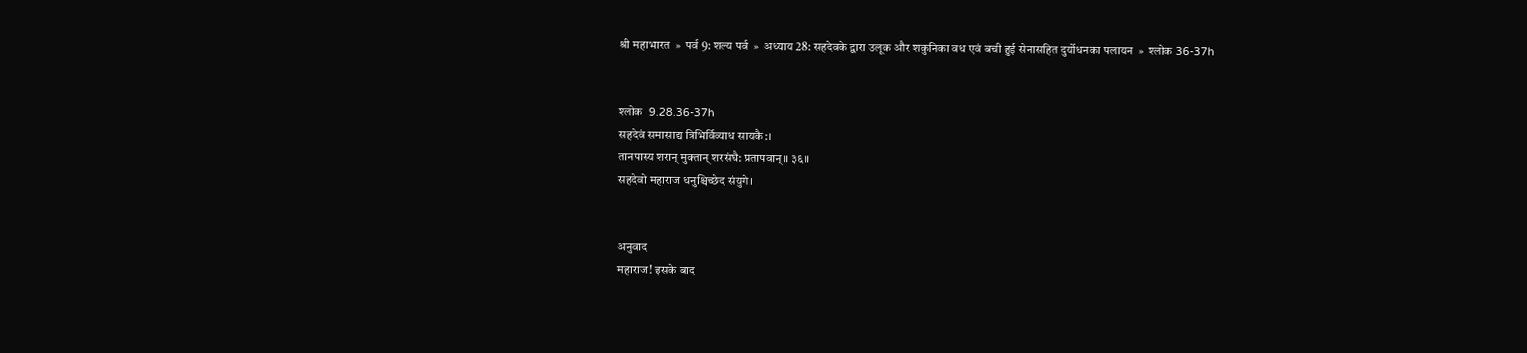श्री महाभारत  »  पर्व 9: शल्य पर्व  »  अध्याय 28: सहदेवके द्वारा उलूक और शकुनिका वध एवं बची हुई सेनासहित दुर्योधनका पलायन  »  श्लोक 36-37h


श्लोक  9.28.36-37h
सहदेवं समासाद्य त्रिभिर्विव्याध सायकै:।
तानपास्य शरान् मुक्तान् शरसंघै: प्रतापवान्॥ ३६॥
सहदेवो महाराज धनुश्चिच्छेद संयुगे।


अनुवाद
महाराज! इसके बाद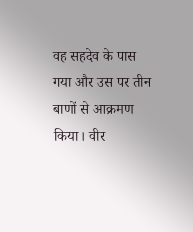वह सहदेव के पास गया और उस पर तीन बाणों से आक्रमण किया। वीर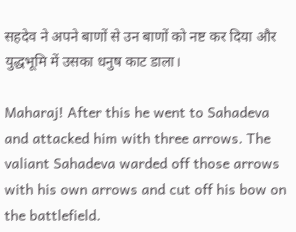सहदेव ने अपने बाणों से उन बाणों को नष्ट कर दिया और युद्धभूमि में उसका धनुष काट डाला।

Maharaj! After this he went to Sahadeva and attacked him with three arrows. The valiant Sahadeva warded off those arrows with his own arrows and cut off his bow on the battlefield.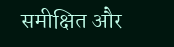समीक्षित और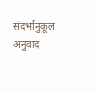संदर्भानुकूल अनुवाद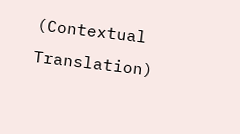(Contextual Translation)